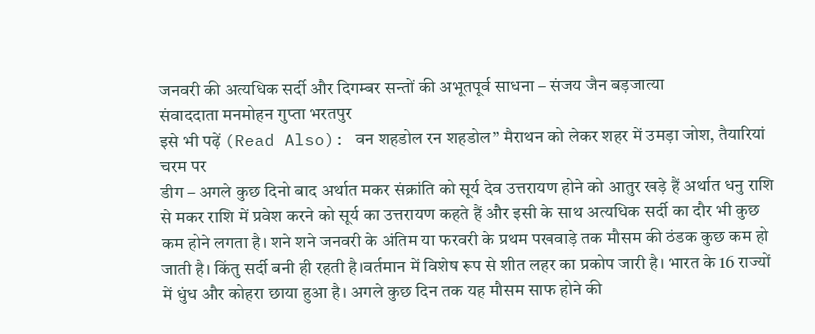जनवरी की अत्यधिक सर्दी और दिगम्बर सन्तों की अभूतपूर्व साधना – संजय जैन बड़जात्या
संवाददाता मनमोहन गुप्ता भरतपुर
इसे भी पढ़ें (Read Also): वन शहडोल रन शहडोल” मैराथन को लेकर शहर में उमड़ा जोश, तैयारियां चरम पर
डीग – अगले कुछ दिनो बाद अर्थात मकर संक्रांति को सूर्य देव उत्तरायण होने को आतुर खड़े हैं अर्थात धनु राशि से मकर राशि में प्रवेश करने को सूर्य का उत्तरायण कहते हैं और इसी के साथ अत्यधिक सर्दी का दौर भी कुछ कम होने लगता है। शने शने जनवरी के अंतिम या फरवरी के प्रथम पखवाड़े तक मौसम की ठंडक कुछ कम हो जाती है। किंतु सर्दी बनी ही रहती है।वर्तमान में विशेष रूप से शीत लहर का प्रकोप जारी है। भारत के 16 राज्यों में धुंध और कोहरा छाया हुआ है। अगले कुछ दिन तक यह मौसम साफ होने की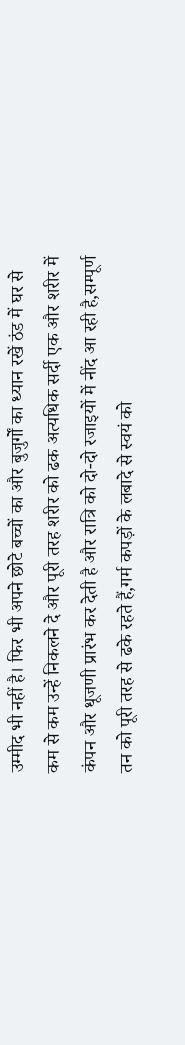उम्मीद भी नहीं है। फिर भी अपने छोटे बच्चों का और बुजुर्गों का ध्यान रखें ठंड में घर से कम से कम उन्हें निकलने दे और पूरी तरह शरीर को ढक अत्यधिक सर्दी एक और शरीर में कंपन और धूजणी प्रारंभ कर देती है और रात्रि को दो-दो रजाइयों में नींद आ रही है,सम्पूर्ण तन को पूरी तरह से ढके रहते हैं,गर्म कपड़ों के लबादे से स्वयं को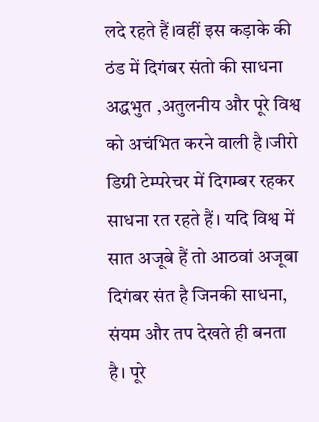लदे रहते हैं।वहीं इस कड़ाके की ठंड में दिगंबर संतो की साधना अद्धभुत ,अतुलनीय और पूरे विश्व को अचंभित करने वाली है।जीरो डिग्री टेम्परेचर में दिगम्बर रहकर साधना रत रहते हैं। यदि विश्व में सात अजूबे हैं तो आठवां अजूबा दिगंबर संत है जिनकी साधना, संयम और तप देखते ही बनता है। पूरे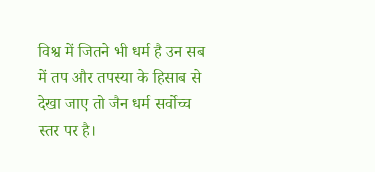विश्व में जितने भी धर्म है उन सब में तप और तपस्या के हिसाब से देखा जाए तो जैन धर्म सर्वोच्च स्तर पर है।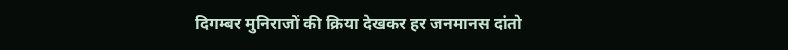दिगम्बर मुनिराजों की क्रिया देखकर हर जनमानस दांतो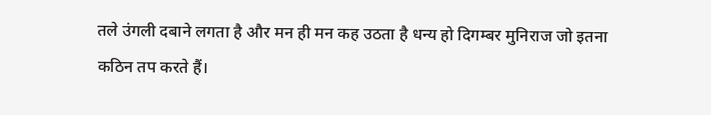तले उंगली दबाने लगता है और मन ही मन कह उठता है धन्य हो दिगम्बर मुनिराज जो इतना कठिन तप करते हैं।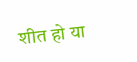शीत हो या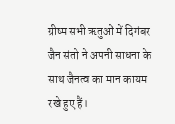ग्रीष्म सभी ऋतुओं में दिगंबर जैन संतो ने अपनी साधना के साथ जैनत्व का मान कायम रखे हुए हैं।